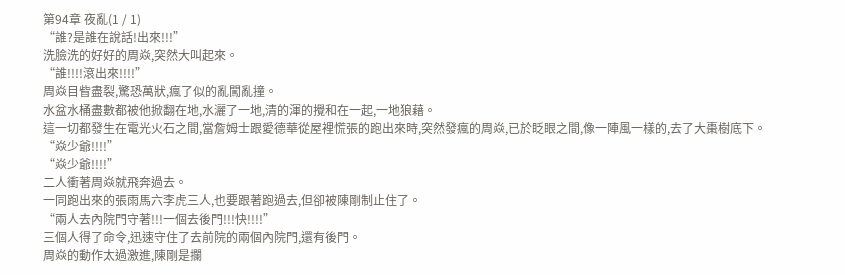第94章 夜亂(1 / 1)
“誰?是誰在說話!出來!!!”
洗臉洗的好好的周焱,突然大叫起來。
“誰!!!!滾出來!!!!”
周焱目眥盡裂,驚恐萬狀,瘋了似的亂闖亂撞。
水盆水桶盡數都被他掀翻在地,水灑了一地,清的渾的攪和在一起,一地狼藉。
這一切都發生在電光火石之間,當詹姆士跟愛德華從屋裡慌張的跑出來時,突然發瘋的周焱,已於眨眼之間,像一陣風一樣的,去了大棗樹底下。
“焱少爺!!!!”
“焱少爺!!!!”
二人衝著周焱就飛奔過去。
一同跑出來的張雨馬六李虎三人,也要跟著跑過去,但卻被陳剛制止住了。
“兩人去內院門守著!!!一個去後門!!!快!!!!”
三個人得了命令,迅速守住了去前院的兩個內院門,還有後門。
周焱的動作太過激進,陳剛是攔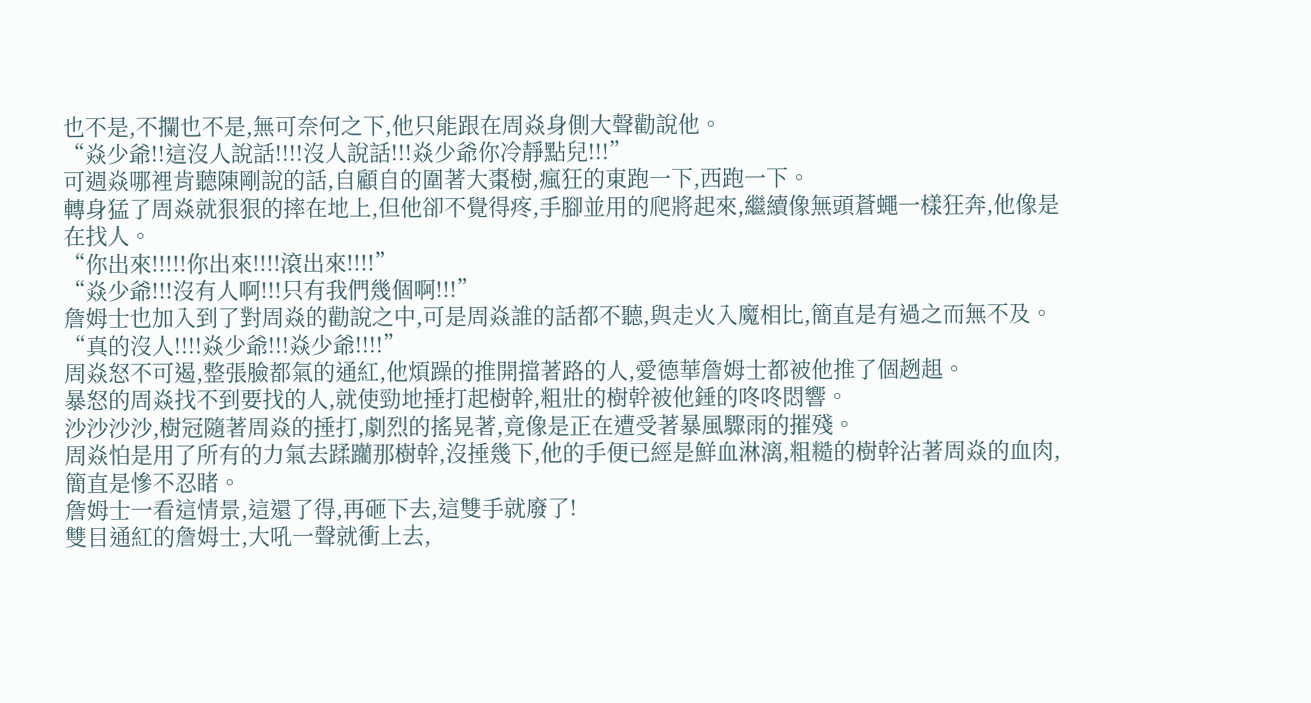也不是,不攔也不是,無可奈何之下,他只能跟在周焱身側大聲勸說他。
“焱少爺!!這沒人說話!!!!沒人說話!!!焱少爺你冷靜點兒!!!”
可週焱哪裡肯聽陳剛說的話,自顧自的圍著大棗樹,瘋狂的東跑一下,西跑一下。
轉身猛了周焱就狠狠的摔在地上,但他卻不覺得疼,手腳並用的爬將起來,繼續像無頭蒼蠅一樣狂奔,他像是在找人。
“你出來!!!!!你出來!!!!滾出來!!!!”
“焱少爺!!!沒有人啊!!!只有我們幾個啊!!!”
詹姆士也加入到了對周焱的勸說之中,可是周焱誰的話都不聽,與走火入魔相比,簡直是有過之而無不及。
“真的沒人!!!!焱少爺!!!焱少爺!!!!”
周焱怒不可遏,整張臉都氣的通紅,他煩躁的推開擋著路的人,愛德華詹姆士都被他推了個趔趄。
暴怒的周焱找不到要找的人,就使勁地捶打起樹幹,粗壯的樹幹被他錘的咚咚悶響。
沙沙沙沙,樹冠隨著周焱的捶打,劇烈的搖晃著,竟像是正在遭受著暴風驟雨的摧殘。
周焱怕是用了所有的力氣去蹂躪那樹幹,沒捶幾下,他的手便已經是鮮血淋漓,粗糙的樹幹沾著周焱的血肉,簡直是慘不忍睹。
詹姆士一看這情景,這還了得,再砸下去,這雙手就廢了!
雙目通紅的詹姆士,大吼一聲就衝上去,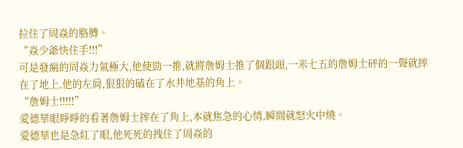拉住了周焱的胳膊。
“焱少爺快住手!!!”
可是發瘋的周焱力氣極大,他使勁一推,就將詹姆士推了個跟頭,一米七五的詹姆士砰的一聲就摔在了地上,他的左肩,狠狠的磕在了水井地基的角上。
“詹姆士!!!!!”
愛德華眼睜睜的看著詹姆士摔在了角上,本就焦急的心情,瞬間就怒火中燒。
愛德華也是急紅了眼,他死死的拽住了周焱的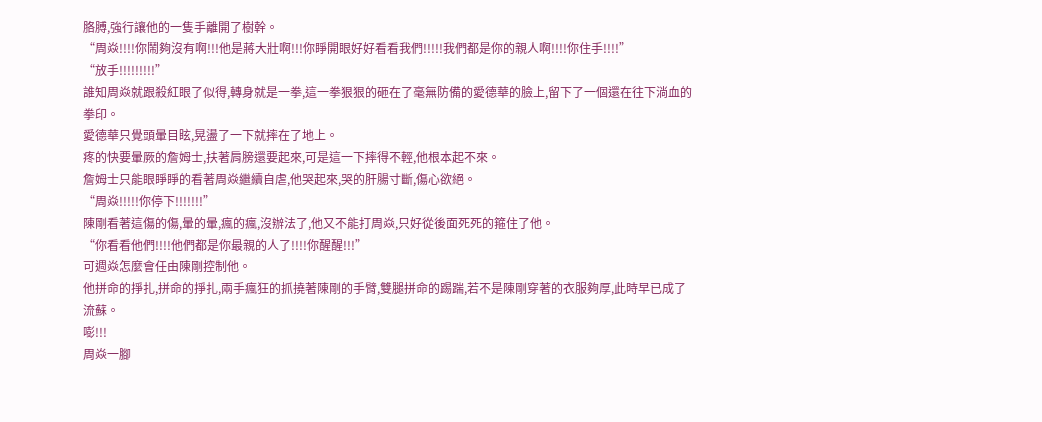胳膊,強行讓他的一隻手離開了樹幹。
“周焱!!!!你鬧夠沒有啊!!!他是蔣大壯啊!!!你睜開眼好好看看我們!!!!!我們都是你的親人啊!!!!你住手!!!!”
“放手!!!!!!!!!”
誰知周焱就跟殺紅眼了似得,轉身就是一拳,這一拳狠狠的砸在了毫無防備的愛德華的臉上,留下了一個還在往下淌血的拳印。
愛德華只覺頭暈目眩,晃盪了一下就摔在了地上。
疼的快要暈厥的詹姆士,扶著肩膀還要起來,可是這一下摔得不輕,他根本起不來。
詹姆士只能眼睜睜的看著周焱繼續自虐,他哭起來,哭的肝腸寸斷,傷心欲絕。
“周焱!!!!!你停下!!!!!!!”
陳剛看著這傷的傷,暈的暈,瘋的瘋,沒辦法了,他又不能打周焱,只好從後面死死的箍住了他。
“你看看他們!!!!他們都是你最親的人了!!!!你醒醒!!!”
可週焱怎麼會任由陳剛控制他。
他拼命的掙扎,拼命的掙扎,兩手瘋狂的抓撓著陳剛的手臂,雙腿拼命的踢踹,若不是陳剛穿著的衣服夠厚,此時早已成了流蘇。
嘭!!!
周焱一腳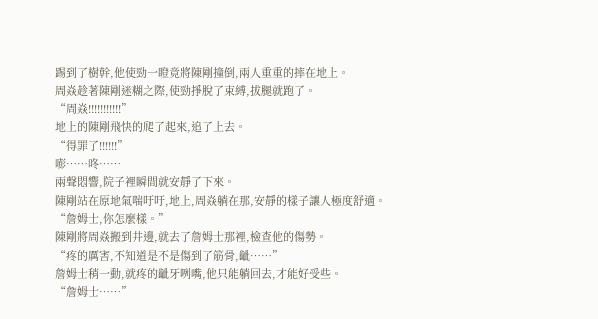踢到了樹幹,他使勁一瞪竟將陳剛撞倒,兩人重重的摔在地上。
周焱趁著陳剛迷糊之際,使勁掙脫了束縛,拔腿就跑了。
“周焱!!!!!!!!!!!”
地上的陳剛飛快的爬了起來,追了上去。
“得罪了!!!!!!”
嘭……咚……
兩聲悶響,院子裡瞬間就安靜了下來。
陳剛站在原地氣喘吁吁,地上,周焱躺在那,安靜的樣子讓人極度舒適。
“詹姆士,你怎麼樣。”
陳剛將周焱搬到井邊,就去了詹姆士那裡,檢查他的傷勢。
“疼的厲害,不知道是不是傷到了筋骨,齜……”
詹姆士稍一動,就疼的齜牙咧嘴,他只能躺回去,才能好受些。
“詹姆士……”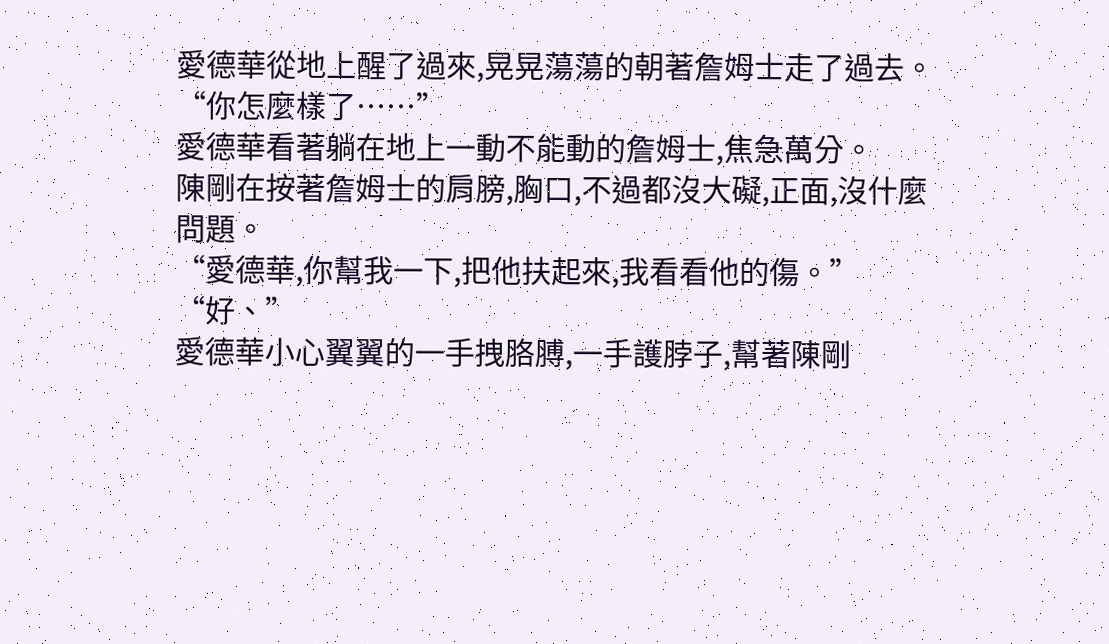愛德華從地上醒了過來,晃晃蕩蕩的朝著詹姆士走了過去。
“你怎麼樣了……”
愛德華看著躺在地上一動不能動的詹姆士,焦急萬分。
陳剛在按著詹姆士的肩膀,胸口,不過都沒大礙,正面,沒什麼問題。
“愛德華,你幫我一下,把他扶起來,我看看他的傷。”
“好、”
愛德華小心翼翼的一手拽胳膊,一手護脖子,幫著陳剛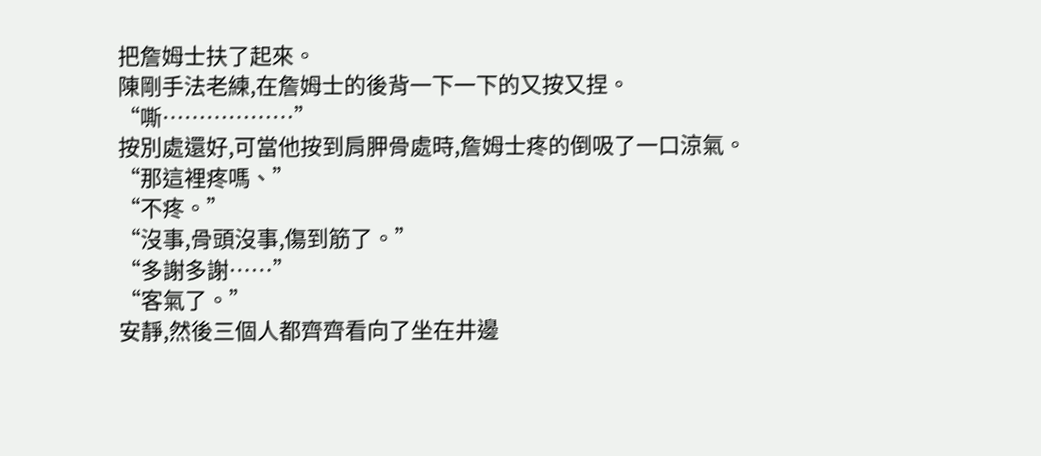把詹姆士扶了起來。
陳剛手法老練,在詹姆士的後背一下一下的又按又捏。
“嘶………………”
按別處還好,可當他按到肩胛骨處時,詹姆士疼的倒吸了一口涼氣。
“那這裡疼嗎、”
“不疼。”
“沒事,骨頭沒事,傷到筋了。”
“多謝多謝……”
“客氣了。”
安靜,然後三個人都齊齊看向了坐在井邊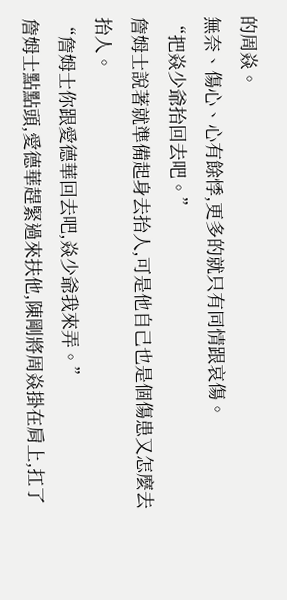的周焱。
無奈、傷心、心有餘悸,更多的就只有同情跟哀傷。
“把焱少爺抬回去吧。”
詹姆士說著就準備起身去抬人,可是他自己也是個傷患又怎麼去抬人。
“詹姆士你跟愛德華回去吧,焱少爺我來弄。”
詹姆士點點頭,愛德華趕緊過來扶他,陳剛將周焱掛在肩上,扛了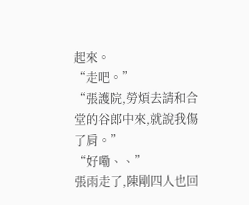起來。
“走吧。”
“張護院,勞煩去請和合堂的谷郎中來,就說我傷了肩。”
“好嘞、、”
張雨走了,陳剛四人也回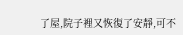了屋,院子裡又恢復了安靜,可不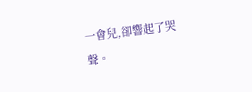一會兒,卻響起了哭聲。